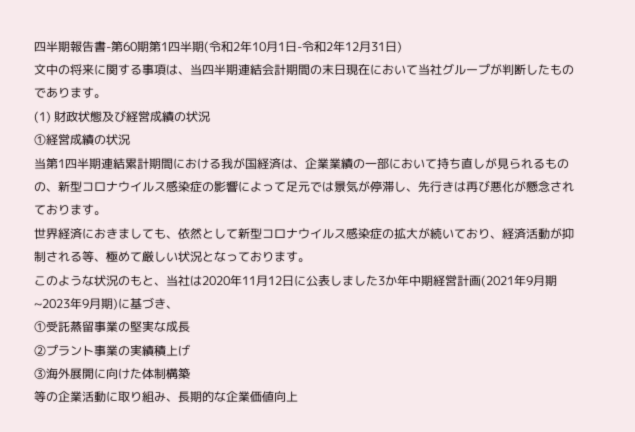四半期報告書-第60期第1四半期(令和2年10月1日-令和2年12月31日)
文中の将来に関する事項は、当四半期連結会計期間の末日現在において当社グループが判断したものであります。
(1) 財政状態及び経営成績の状況
①経営成績の状況
当第1四半期連結累計期間における我が国経済は、企業業績の一部において持ち直しが見られるものの、新型コロナウイルス感染症の影響によって足元では景気が停滞し、先行きは再び悪化が懸念されております。
世界経済におきましても、依然として新型コロナウイルス感染症の拡大が続いており、経済活動が抑制される等、極めて厳しい状況となっております。
このような状況のもと、当社は2020年11月12日に公表しました3か年中期経営計画(2021年9月期~2023年9月期)に基づき、
①受託蒸留事業の堅実な成長
②プラント事業の実績積上げ
③海外展開に向けた体制構築
等の企業活動に取り組み、長期的な企業価値向上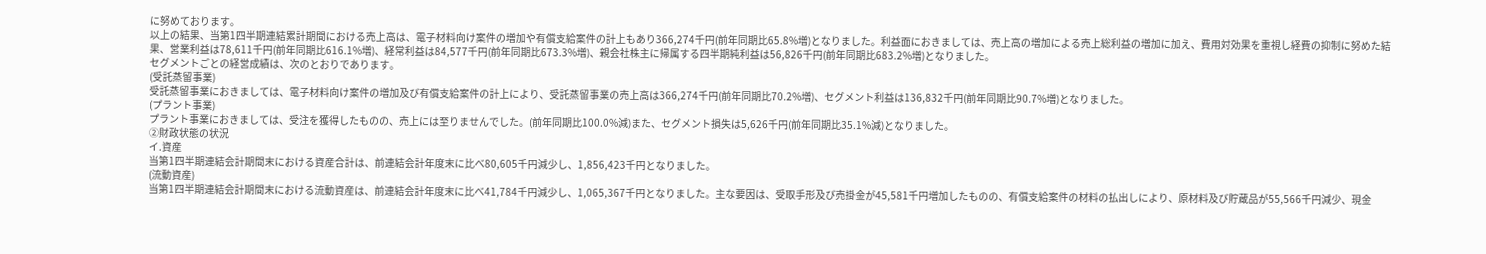に努めております。
以上の結果、当第1四半期連結累計期間における売上高は、電子材料向け案件の増加や有償支給案件の計上もあり366,274千円(前年同期比65.8%増)となりました。利益面におきましては、売上高の増加による売上総利益の増加に加え、費用対効果を重視し経費の抑制に努めた結果、営業利益は78,611千円(前年同期比616.1%増)、経常利益は84,577千円(前年同期比673.3%増)、親会社株主に帰属する四半期純利益は56,826千円(前年同期比683.2%増)となりました。
セグメントごとの経営成績は、次のとおりであります。
(受託蒸留事業)
受託蒸留事業におきましては、電子材料向け案件の増加及び有償支給案件の計上により、受託蒸留事業の売上高は366,274千円(前年同期比70.2%増)、セグメント利益は136,832千円(前年同期比90.7%増)となりました。
(プラント事業)
プラント事業におきましては、受注を獲得したものの、売上には至りませんでした。(前年同期比100.0%減)また、セグメント損失は5,626千円(前年同期比35.1%減)となりました。
②財政状態の状況
イ.資産
当第1四半期連結会計期間末における資産合計は、前連結会計年度末に比べ80,605千円減少し、1,856,423千円となりました。
(流動資産)
当第1四半期連結会計期間末における流動資産は、前連結会計年度末に比べ41,784千円減少し、1,065,367千円となりました。主な要因は、受取手形及び売掛金が45,581千円増加したものの、有償支給案件の材料の払出しにより、原材料及び貯蔵品が55,566千円減少、現金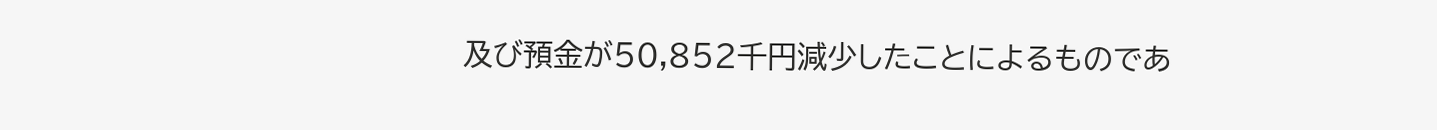及び預金が50,852千円減少したことによるものであ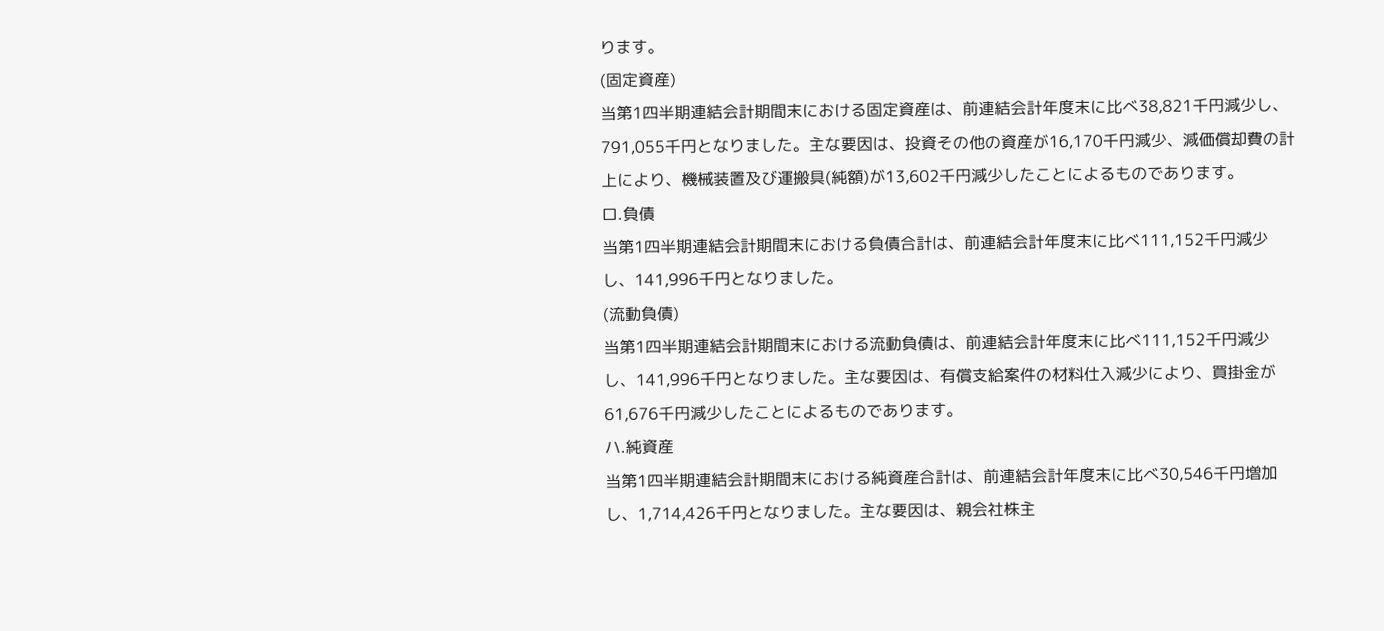ります。
(固定資産)
当第1四半期連結会計期間末における固定資産は、前連結会計年度末に比べ38,821千円減少し、791,055千円となりました。主な要因は、投資その他の資産が16,170千円減少、減価償却費の計上により、機械装置及び運搬具(純額)が13,602千円減少したことによるものであります。
ロ.負債
当第1四半期連結会計期間末における負債合計は、前連結会計年度末に比べ111,152千円減少し、141,996千円となりました。
(流動負債)
当第1四半期連結会計期間末における流動負債は、前連結会計年度末に比べ111,152千円減少し、141,996千円となりました。主な要因は、有償支給案件の材料仕入減少により、買掛金が61,676千円減少したことによるものであります。
ハ.純資産
当第1四半期連結会計期間末における純資産合計は、前連結会計年度末に比べ30,546千円増加し、1,714,426千円となりました。主な要因は、親会社株主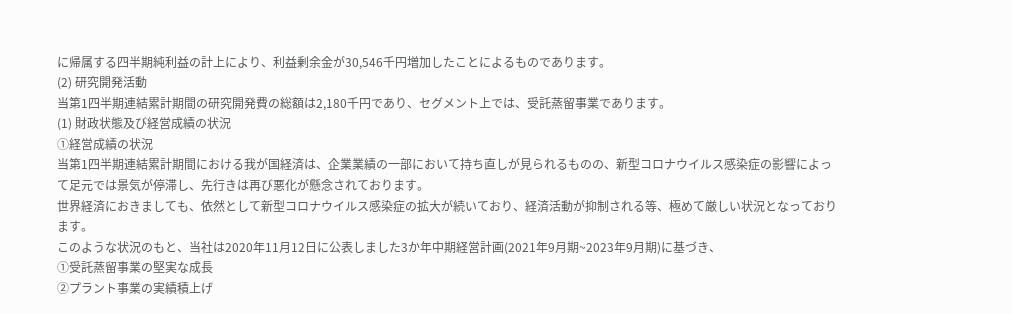に帰属する四半期純利益の計上により、利益剰余金が30,546千円増加したことによるものであります。
(2) 研究開発活動
当第1四半期連結累計期間の研究開発費の総額は2,180千円であり、セグメント上では、受託蒸留事業であります。
(1) 財政状態及び経営成績の状況
①経営成績の状況
当第1四半期連結累計期間における我が国経済は、企業業績の一部において持ち直しが見られるものの、新型コロナウイルス感染症の影響によって足元では景気が停滞し、先行きは再び悪化が懸念されております。
世界経済におきましても、依然として新型コロナウイルス感染症の拡大が続いており、経済活動が抑制される等、極めて厳しい状況となっております。
このような状況のもと、当社は2020年11月12日に公表しました3か年中期経営計画(2021年9月期~2023年9月期)に基づき、
①受託蒸留事業の堅実な成長
②プラント事業の実績積上げ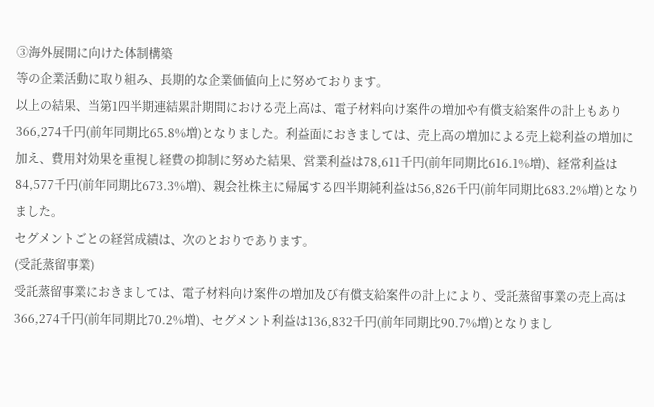③海外展開に向けた体制構築
等の企業活動に取り組み、長期的な企業価値向上に努めております。
以上の結果、当第1四半期連結累計期間における売上高は、電子材料向け案件の増加や有償支給案件の計上もあり366,274千円(前年同期比65.8%増)となりました。利益面におきましては、売上高の増加による売上総利益の増加に加え、費用対効果を重視し経費の抑制に努めた結果、営業利益は78,611千円(前年同期比616.1%増)、経常利益は84,577千円(前年同期比673.3%増)、親会社株主に帰属する四半期純利益は56,826千円(前年同期比683.2%増)となりました。
セグメントごとの経営成績は、次のとおりであります。
(受託蒸留事業)
受託蒸留事業におきましては、電子材料向け案件の増加及び有償支給案件の計上により、受託蒸留事業の売上高は366,274千円(前年同期比70.2%増)、セグメント利益は136,832千円(前年同期比90.7%増)となりまし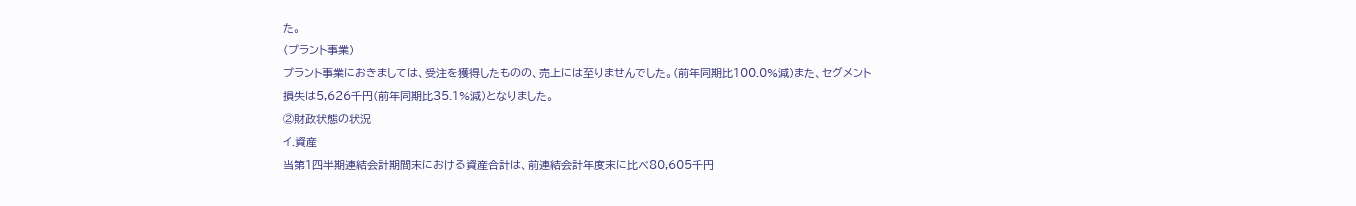た。
(プラント事業)
プラント事業におきましては、受注を獲得したものの、売上には至りませんでした。(前年同期比100.0%減)また、セグメント損失は5,626千円(前年同期比35.1%減)となりました。
②財政状態の状況
イ.資産
当第1四半期連結会計期間末における資産合計は、前連結会計年度末に比べ80,605千円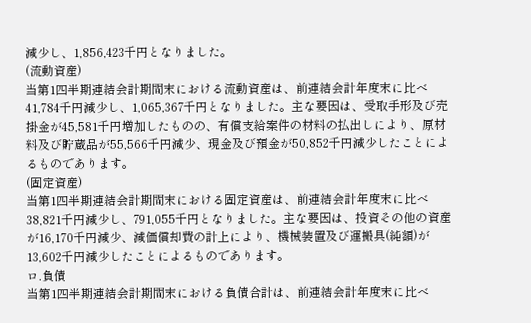減少し、1,856,423千円となりました。
(流動資産)
当第1四半期連結会計期間末における流動資産は、前連結会計年度末に比べ41,784千円減少し、1,065,367千円となりました。主な要因は、受取手形及び売掛金が45,581千円増加したものの、有償支給案件の材料の払出しにより、原材料及び貯蔵品が55,566千円減少、現金及び預金が50,852千円減少したことによるものであります。
(固定資産)
当第1四半期連結会計期間末における固定資産は、前連結会計年度末に比べ38,821千円減少し、791,055千円となりました。主な要因は、投資その他の資産が16,170千円減少、減価償却費の計上により、機械装置及び運搬具(純額)が13,602千円減少したことによるものであります。
ロ.負債
当第1四半期連結会計期間末における負債合計は、前連結会計年度末に比べ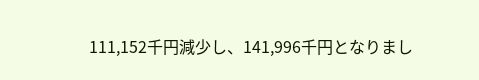111,152千円減少し、141,996千円となりまし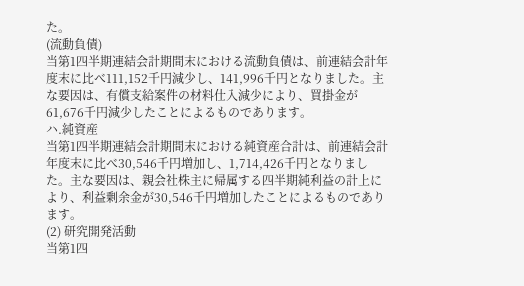た。
(流動負債)
当第1四半期連結会計期間末における流動負債は、前連結会計年度末に比べ111,152千円減少し、141,996千円となりました。主な要因は、有償支給案件の材料仕入減少により、買掛金が61,676千円減少したことによるものであります。
ハ.純資産
当第1四半期連結会計期間末における純資産合計は、前連結会計年度末に比べ30,546千円増加し、1,714,426千円となりました。主な要因は、親会社株主に帰属する四半期純利益の計上により、利益剰余金が30,546千円増加したことによるものであります。
(2) 研究開発活動
当第1四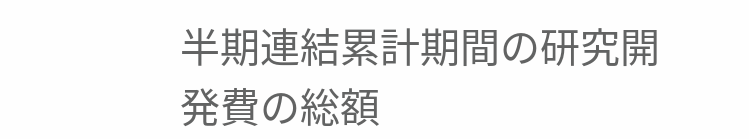半期連結累計期間の研究開発費の総額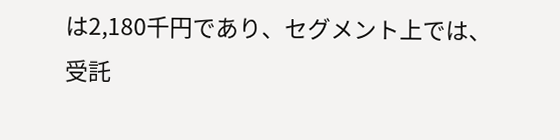は2,180千円であり、セグメント上では、受託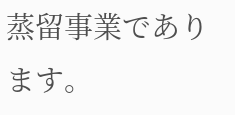蒸留事業であります。